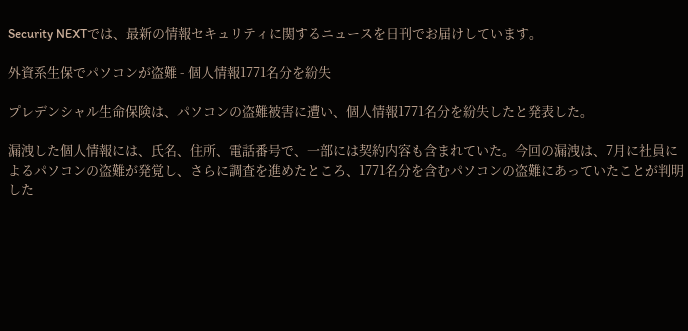Security NEXTでは、最新の情報セキュリティに関するニュースを日刊でお届けしています。

外資系生保でパソコンが盗難 - 個人情報1771名分を紛失

プレデンシャル生命保険は、パソコンの盗難被害に遭い、個人情報1771名分を紛失したと発表した。

漏洩した個人情報には、氏名、住所、電話番号で、一部には契約内容も含まれていた。今回の漏洩は、7月に社員によるパソコンの盗難が発覚し、さらに調査を進めたところ、1771名分を含むパソコンの盗難にあっていたことが判明した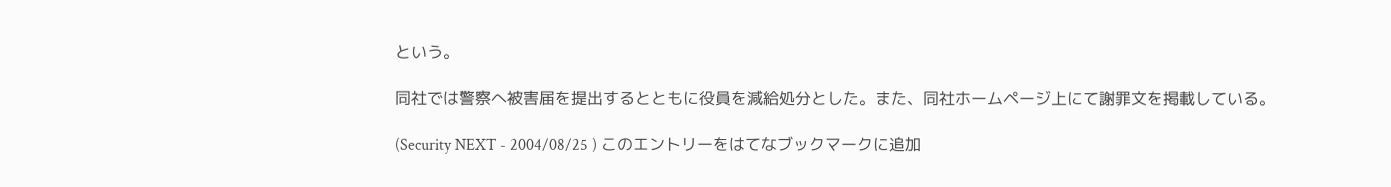という。

同社では警察へ被害届を提出するとともに役員を減給処分とした。また、同社ホームページ上にて謝罪文を掲載している。

(Security NEXT - 2004/08/25 ) このエントリーをはてなブックマークに追加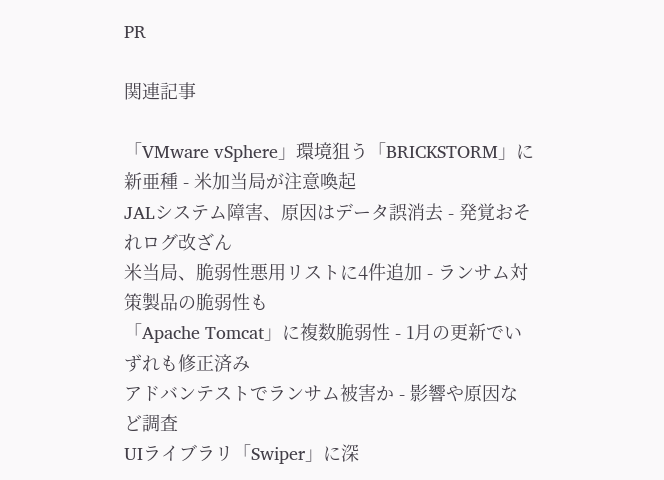PR

関連記事

「VMware vSphere」環境狙う「BRICKSTORM」に新亜種 - 米加当局が注意喚起
JALシステム障害、原因はデータ誤消去 - 発覚おそれログ改ざん
米当局、脆弱性悪用リストに4件追加 - ランサム対策製品の脆弱性も
「Apache Tomcat」に複数脆弱性 - 1月の更新でいずれも修正済み
アドバンテストでランサム被害か - 影響や原因など調査
UIライブラリ「Swiper」に深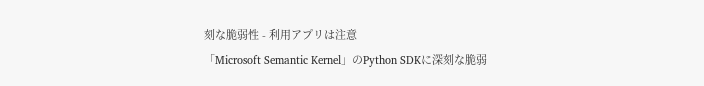刻な脆弱性 - 利用アプリは注意
「Microsoft Semantic Kernel」のPython SDKに深刻な脆弱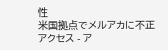性
米国拠点でメルアカに不正アクセス - ア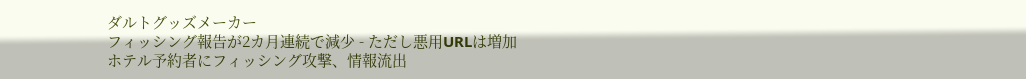ダルトグッズメーカー
フィッシング報告が2カ月連続で減少 - ただし悪用URLは増加
ホテル予約者にフィッシング攻撃、情報流出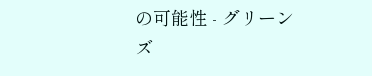の可能性 - グリーンズ